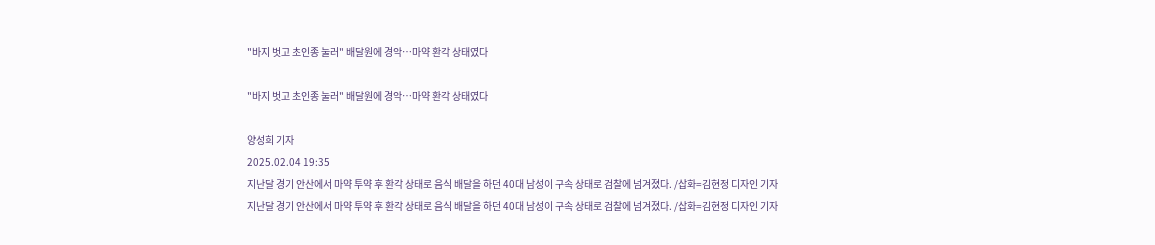"바지 벗고 초인종 눌러" 배달원에 경악…마약 환각 상태였다

"바지 벗고 초인종 눌러" 배달원에 경악…마약 환각 상태였다

양성희 기자
2025.02.04 19:35
지난달 경기 안산에서 마약 투약 후 환각 상태로 음식 배달을 하던 40대 남성이 구속 상태로 검찰에 넘겨졌다. /삽화=김현정 디자인 기자
지난달 경기 안산에서 마약 투약 후 환각 상태로 음식 배달을 하던 40대 남성이 구속 상태로 검찰에 넘겨졌다. /삽화=김현정 디자인 기자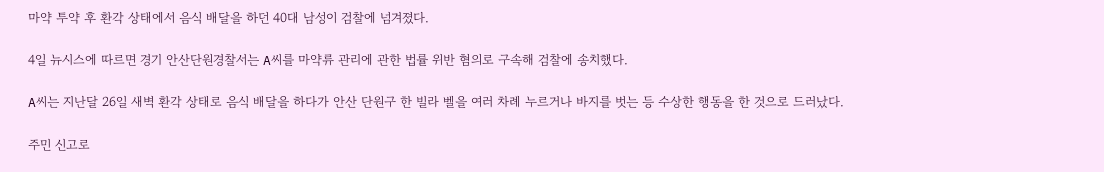마약 투약 후 환각 상태에서 음식 배달을 하던 40대 남성이 검찰에 넘겨졌다.

4일 뉴시스에 따르면 경기 안산단원경찰서는 A씨를 마약류 관리에 관한 법률 위반 혐의로 구속해 검찰에 송치했다.

A씨는 지난달 26일 새벽 환각 상태로 음식 배달을 하다가 안산 단원구 한 빌라 벨을 여러 차례 누르거나 바지를 벗는 등 수상한 행동을 한 것으로 드러났다.

주민 신고로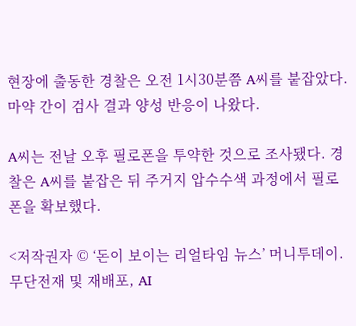현장에 출동한 경찰은 오전 1시30분쯤 A씨를 붙잡았다. 마약 간이 검사 결과 양성 반응이 나왔다.

A씨는 전날 오후 필로폰을 투약한 것으로 조사됐다. 경찰은 A씨를 붙잡은 뒤 주거지 압수수색 과정에서 필로폰을 확보했다.

<저작권자 © ‘돈이 보이는 리얼타임 뉴스’ 머니투데이. 무단전재 및 재배포, AI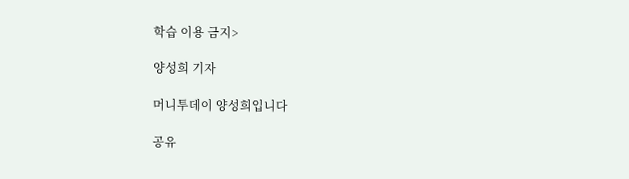학습 이용 금지>

양성희 기자

머니투데이 양성희입니다

공유